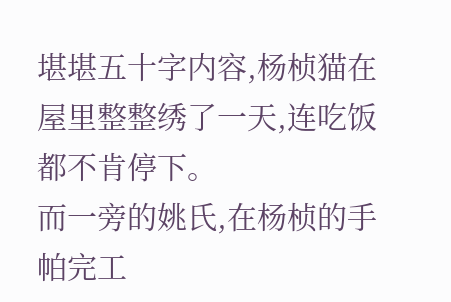堪堪五十字内容,杨桢猫在屋里整整绣了一天,连吃饭都不肯停下。
而一旁的姚氏,在杨桢的手帕完工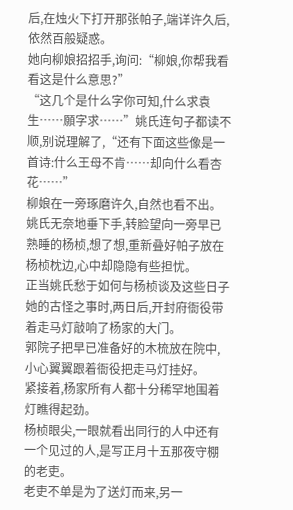后,在烛火下打开那张帕子,端详许久后,依然百般疑惑。
她向柳娘招招手,询问:“柳娘,你帮我看看这是什么意思?”
“这几个是什么字你可知,什么求袁生……願字求……”姚氏连句子都读不顺,别说理解了,“还有下面这些像是一首诗:什么王母不肯……却向什么看杏花……”
柳娘在一旁琢磨许久,自然也看不出。
姚氏无奈地垂下手,转脸望向一旁早已熟睡的杨桢,想了想,重新叠好帕子放在杨桢枕边,心中却隐隐有些担忧。
正当姚氏愁于如何与杨桢谈及这些日子她的古怪之事时,两日后,开封府衙役带着走马灯敲响了杨家的大门。
郭院子把早已准备好的木梳放在院中,小心翼翼跟着衙役把走马灯挂好。
紧接着,杨家所有人都十分稀罕地围着灯瞧得起劲。
杨桢眼尖,一眼就看出同行的人中还有一个见过的人,是写正月十五那夜守棚的老吏。
老吏不单是为了送灯而来,另一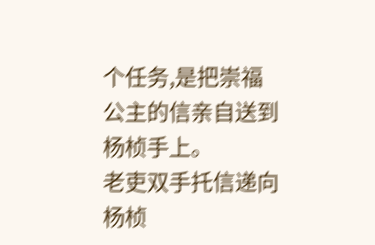个任务,是把崇福公主的信亲自送到杨桢手上。
老吏双手托信递向杨桢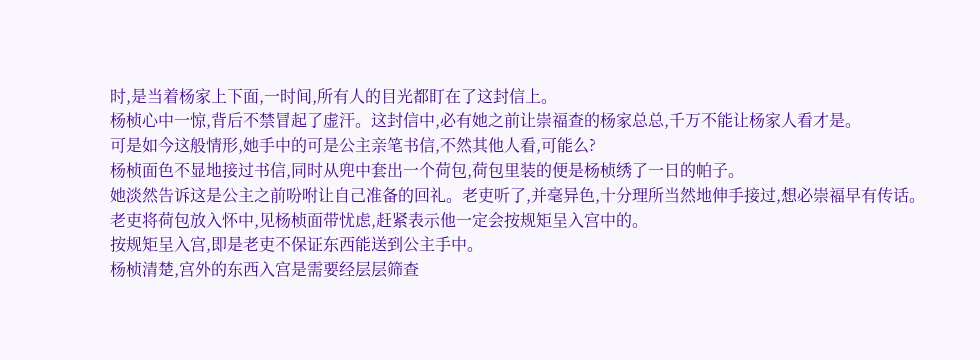时,是当着杨家上下面,一时间,所有人的目光都盯在了这封信上。
杨桢心中一惊,背后不禁冒起了虚汗。这封信中,必有她之前让崇福查的杨家总总,千万不能让杨家人看才是。
可是如今这般情形,她手中的可是公主亲笔书信,不然其他人看,可能么?
杨桢面色不显地接过书信,同时从兜中套出一个荷包,荷包里装的便是杨桢绣了一日的帕子。
她淡然告诉这是公主之前吩咐让自己准备的回礼。老吏听了,并毫异色,十分理所当然地伸手接过,想必崇福早有传话。
老吏将荷包放入怀中,见杨桢面带忧虑,赶紧表示他一定会按规矩呈入宫中的。
按规矩呈入宫,即是老吏不保证东西能送到公主手中。
杨桢清楚,宫外的东西入宫是需要经层层筛查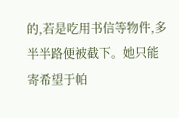的,若是吃用书信等物件,多半半路便被截下。她只能寄希望于帕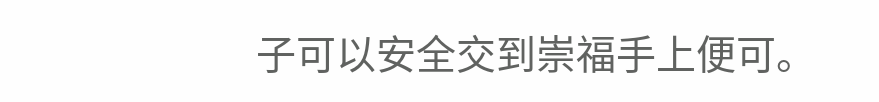子可以安全交到崇福手上便可。